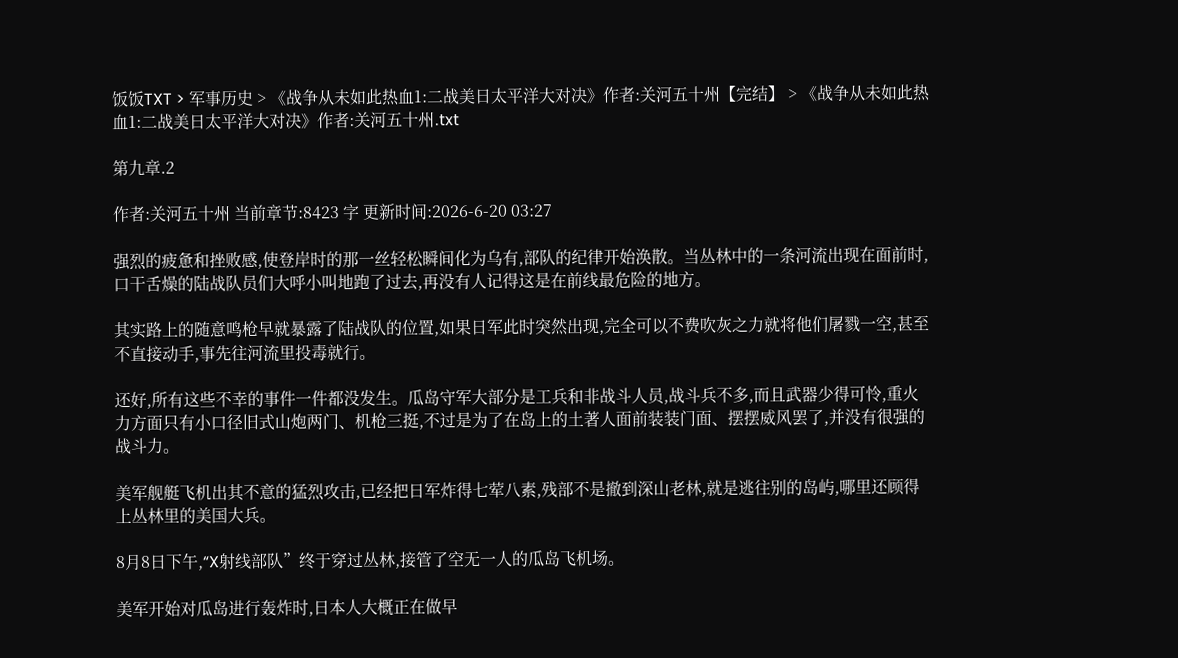饭饭TXT > 军事历史 > 《战争从未如此热血1:二战美日太平洋大对决》作者:关河五十州【完结】 > 《战争从未如此热血1:二战美日太平洋大对决》作者:关河五十州.txt

第九章.2

作者:关河五十州 当前章节:8423 字 更新时间:2026-6-20 03:27

强烈的疲惫和挫败感,使登岸时的那一丝轻松瞬间化为乌有,部队的纪律开始涣散。当丛林中的一条河流出现在面前时,口干舌燥的陆战队员们大呼小叫地跑了过去,再没有人记得这是在前线最危险的地方。

其实路上的随意鸣枪早就暴露了陆战队的位置,如果日军此时突然出现,完全可以不费吹灰之力就将他们屠戮一空,甚至不直接动手,事先往河流里投毒就行。

还好,所有这些不幸的事件一件都没发生。瓜岛守军大部分是工兵和非战斗人员,战斗兵不多,而且武器少得可怜,重火力方面只有小口径旧式山炮两门、机枪三挺,不过是为了在岛上的土著人面前装装门面、摆摆威风罢了,并没有很强的战斗力。

美军舰艇飞机出其不意的猛烈攻击,已经把日军炸得七荤八素,残部不是撤到深山老林,就是逃往别的岛屿,哪里还顾得上丛林里的美国大兵。

8月8日下午,“X射线部队”终于穿过丛林,接管了空无一人的瓜岛飞机场。

美军开始对瓜岛进行轰炸时,日本人大概正在做早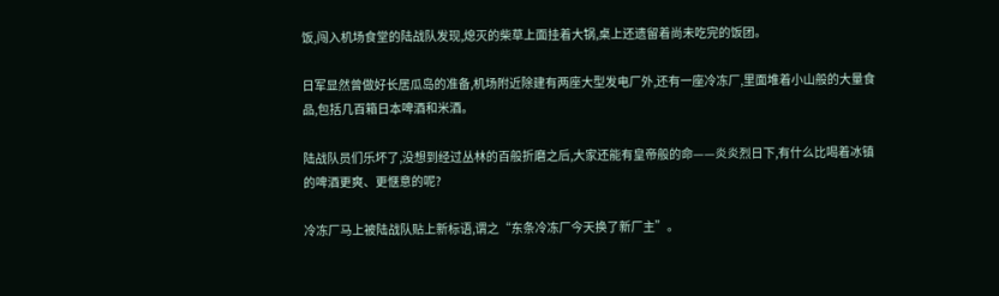饭,闯入机场食堂的陆战队发现,熄灭的柴草上面挂着大锅,桌上还遗留着尚未吃完的饭团。

日军显然曾做好长居瓜岛的准备,机场附近除建有两座大型发电厂外,还有一座冷冻厂,里面堆着小山般的大量食品,包括几百箱日本啤酒和米酒。

陆战队员们乐坏了,没想到经过丛林的百般折磨之后,大家还能有皇帝般的命——炎炎烈日下,有什么比喝着冰镇的啤酒更爽、更惬意的呢?

冷冻厂马上被陆战队贴上新标语,谓之“东条冷冻厂今天换了新厂主”。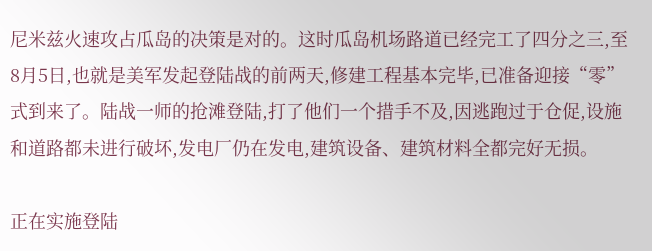尼米兹火速攻占瓜岛的决策是对的。这时瓜岛机场路道已经完工了四分之三,至8月5日,也就是美军发起登陆战的前两天,修建工程基本完毕,已准备迎接“零”式到来了。陆战一师的抢滩登陆,打了他们一个措手不及,因逃跑过于仓促,设施和道路都未进行破坏,发电厂仍在发电,建筑设备、建筑材料全都完好无损。

正在实施登陆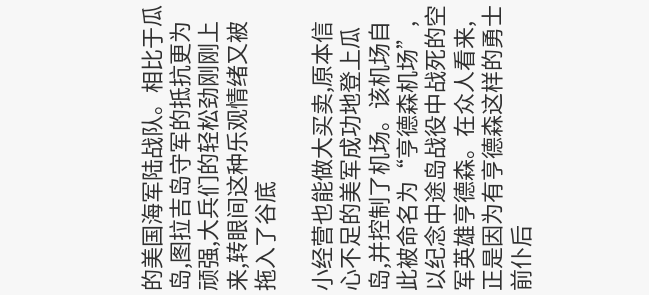的美国海军陆战队。相比于瓜岛,图拉吉岛守军的抵抗更为顽强,大兵们的轻松劲刚刚上来,转眼间这种乐观情绪又被拖入了谷底

小经营也能做大买卖,原本信心不足的美军成功地登上瓜岛,并控制了机场。该机场自此被命名为“亨德森机场”,以纪念中途岛战役中战死的空军英雄亨德森。在众人看来,正是因为有亨德森这样的勇士前仆后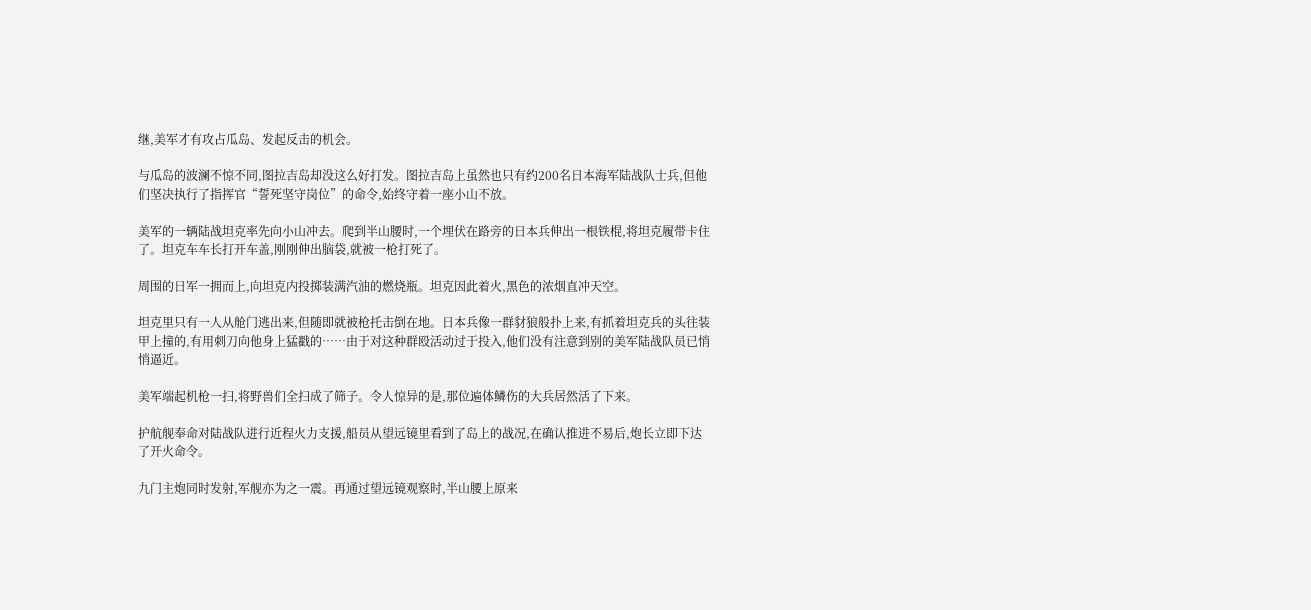继,美军才有攻占瓜岛、发起反击的机会。

与瓜岛的波澜不惊不同,图拉吉岛却没这么好打发。图拉吉岛上虽然也只有约200名日本海军陆战队士兵,但他们坚决执行了指挥官“誓死坚守岗位”的命令,始终守着一座小山不放。

美军的一辆陆战坦克率先向小山冲去。爬到半山腰时,一个埋伏在路旁的日本兵伸出一根铁棍,将坦克履带卡住了。坦克车车长打开车盖,刚刚伸出脑袋,就被一枪打死了。

周围的日军一拥而上,向坦克内投掷装满汽油的燃烧瓶。坦克因此着火,黑色的浓烟直冲天空。

坦克里只有一人从舱门逃出来,但随即就被枪托击倒在地。日本兵像一群豺狼般扑上来,有抓着坦克兵的头往装甲上撞的,有用刺刀向他身上猛戳的……由于对这种群殴活动过于投入,他们没有注意到别的美军陆战队员已悄悄逼近。

美军端起机枪一扫,将野兽们全扫成了筛子。令人惊异的是,那位遍体鳞伤的大兵居然活了下来。

护航舰奉命对陆战队进行近程火力支援,船员从望远镜里看到了岛上的战况,在确认推进不易后,炮长立即下达了开火命令。

九门主炮同时发射,军舰亦为之一震。再通过望远镜观察时,半山腰上原来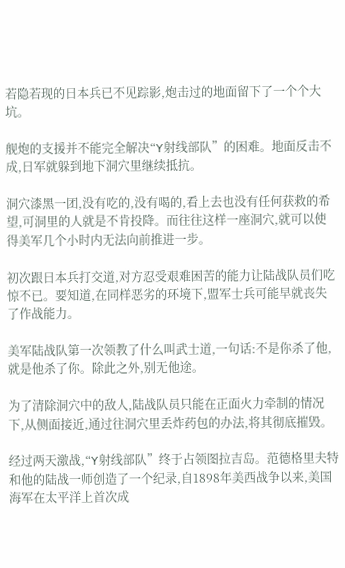若隐若现的日本兵已不见踪影,炮击过的地面留下了一个个大坑。

舰炮的支援并不能完全解决“Y射线部队”的困难。地面反击不成,日军就躲到地下洞穴里继续抵抗。

洞穴漆黑一团,没有吃的,没有喝的,看上去也没有任何获救的希望,可洞里的人就是不肯投降。而往往这样一座洞穴,就可以使得美军几个小时内无法向前推进一步。

初次跟日本兵打交道,对方忍受艰难困苦的能力让陆战队员们吃惊不已。要知道,在同样恶劣的环境下,盟军士兵可能早就丧失了作战能力。

美军陆战队第一次领教了什么叫武士道,一句话:不是你杀了他,就是他杀了你。除此之外,别无他途。

为了清除洞穴中的敌人,陆战队员只能在正面火力牵制的情况下,从侧面接近,通过往洞穴里丢炸药包的办法,将其彻底摧毁。

经过两天激战,“Y射线部队”终于占领图拉吉岛。范德格里夫特和他的陆战一师创造了一个纪录,自1898年美西战争以来,美国海军在太平洋上首次成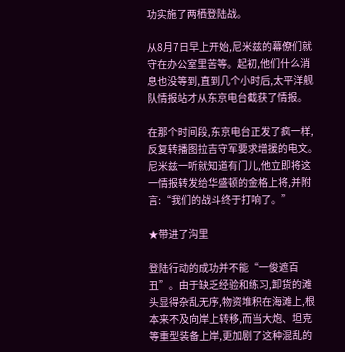功实施了两栖登陆战。

从8月7日早上开始,尼米兹的幕僚们就守在办公室里苦等。起初,他们什么消息也没等到,直到几个小时后,太平洋舰队情报站才从东京电台截获了情报。

在那个时间段,东京电台正发了疯一样,反复转播图拉吉守军要求增援的电文。尼米兹一听就知道有门儿,他立即将这一情报转发给华盛顿的金格上将,并附言:“我们的战斗终于打响了。”

★带进了沟里

登陆行动的成功并不能“一俊遮百丑”。由于缺乏经验和练习,卸货的滩头显得杂乱无序,物资堆积在海滩上,根本来不及向岸上转移,而当大炮、坦克等重型装备上岸,更加剧了这种混乱的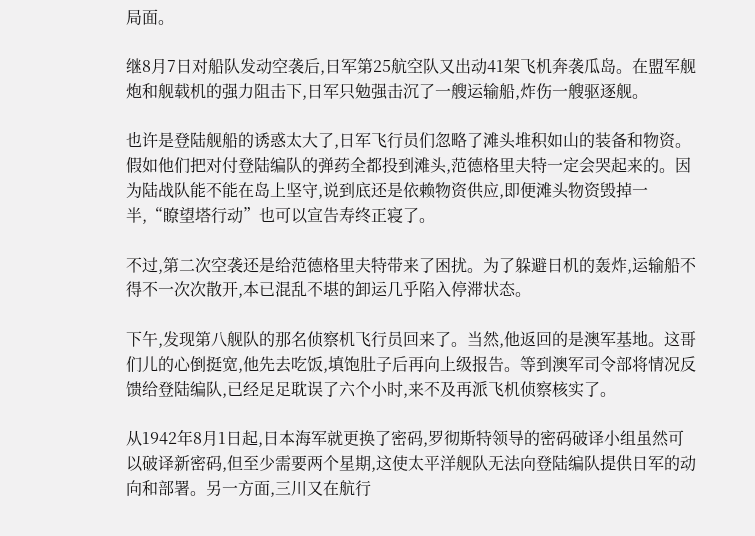局面。

继8月7日对船队发动空袭后,日军第25航空队又出动41架飞机奔袭瓜岛。在盟军舰炮和舰载机的强力阻击下,日军只勉强击沉了一艘运输船,炸伤一艘驱逐舰。

也许是登陆舰船的诱惑太大了,日军飞行员们忽略了滩头堆积如山的装备和物资。假如他们把对付登陆编队的弹药全都投到滩头,范德格里夫特一定会哭起来的。因为陆战队能不能在岛上坚守,说到底还是依赖物资供应,即便滩头物资毁掉一半,“瞭望塔行动”也可以宣告寿终正寝了。

不过,第二次空袭还是给范德格里夫特带来了困扰。为了躲避日机的轰炸,运输船不得不一次次散开,本已混乱不堪的卸运几乎陷入停滞状态。

下午,发现第八舰队的那名侦察机飞行员回来了。当然,他返回的是澳军基地。这哥们儿的心倒挺宽,他先去吃饭,填饱肚子后再向上级报告。等到澳军司令部将情况反馈给登陆编队,已经足足耽误了六个小时,来不及再派飞机侦察核实了。

从1942年8月1日起,日本海军就更换了密码,罗彻斯特领导的密码破译小组虽然可以破译新密码,但至少需要两个星期,这使太平洋舰队无法向登陆编队提供日军的动向和部署。另一方面,三川又在航行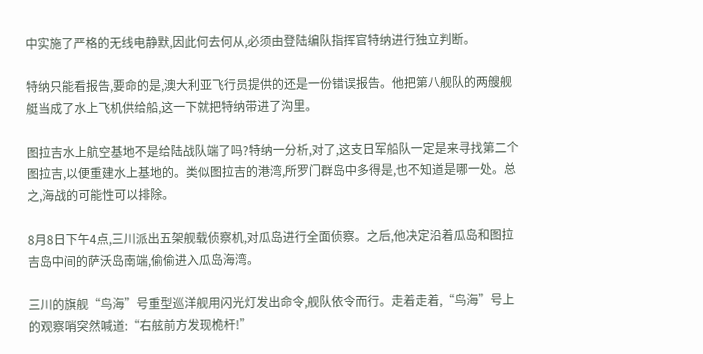中实施了严格的无线电静默,因此何去何从,必须由登陆编队指挥官特纳进行独立判断。

特纳只能看报告,要命的是,澳大利亚飞行员提供的还是一份错误报告。他把第八舰队的两艘舰艇当成了水上飞机供给船,这一下就把特纳带进了沟里。

图拉吉水上航空基地不是给陆战队端了吗?特纳一分析,对了,这支日军船队一定是来寻找第二个图拉吉,以便重建水上基地的。类似图拉吉的港湾,所罗门群岛中多得是,也不知道是哪一处。总之,海战的可能性可以排除。

8月8日下午4点,三川派出五架舰载侦察机,对瓜岛进行全面侦察。之后,他决定沿着瓜岛和图拉吉岛中间的萨沃岛南端,偷偷进入瓜岛海湾。

三川的旗舰“鸟海”号重型巡洋舰用闪光灯发出命令,舰队依令而行。走着走着,“鸟海”号上的观察哨突然喊道:“右舷前方发现桅杆!”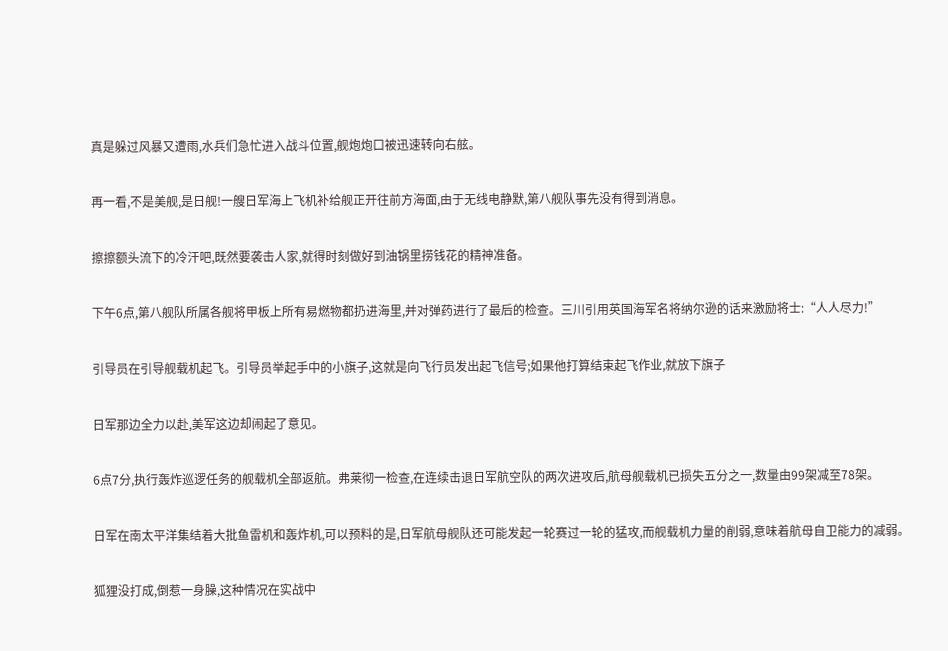真是躲过风暴又遭雨,水兵们急忙进入战斗位置,舰炮炮口被迅速转向右舷。

再一看,不是美舰,是日舰!一艘日军海上飞机补给舰正开往前方海面,由于无线电静默,第八舰队事先没有得到消息。

擦擦额头流下的冷汗吧,既然要袭击人家,就得时刻做好到油锅里捞钱花的精神准备。

下午6点,第八舰队所属各舰将甲板上所有易燃物都扔进海里,并对弹药进行了最后的检查。三川引用英国海军名将纳尔逊的话来激励将士:“人人尽力!”

引导员在引导舰载机起飞。引导员举起手中的小旗子,这就是向飞行员发出起飞信号;如果他打算结束起飞作业,就放下旗子

日军那边全力以赴,美军这边却闹起了意见。

6点7分,执行轰炸巡逻任务的舰载机全部返航。弗莱彻一检查,在连续击退日军航空队的两次进攻后,航母舰载机已损失五分之一,数量由99架减至78架。

日军在南太平洋集结着大批鱼雷机和轰炸机,可以预料的是,日军航母舰队还可能发起一轮赛过一轮的猛攻,而舰载机力量的削弱,意味着航母自卫能力的减弱。

狐狸没打成,倒惹一身臊,这种情况在实战中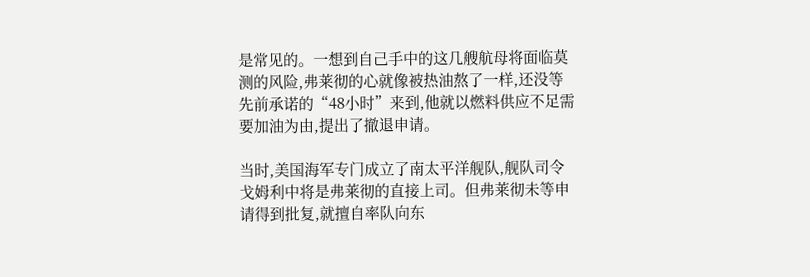是常见的。一想到自己手中的这几艘航母将面临莫测的风险,弗莱彻的心就像被热油熬了一样,还没等先前承诺的“48小时”来到,他就以燃料供应不足需要加油为由,提出了撤退申请。

当时,美国海军专门成立了南太平洋舰队,舰队司令戈姆利中将是弗莱彻的直接上司。但弗莱彻未等申请得到批复,就擅自率队向东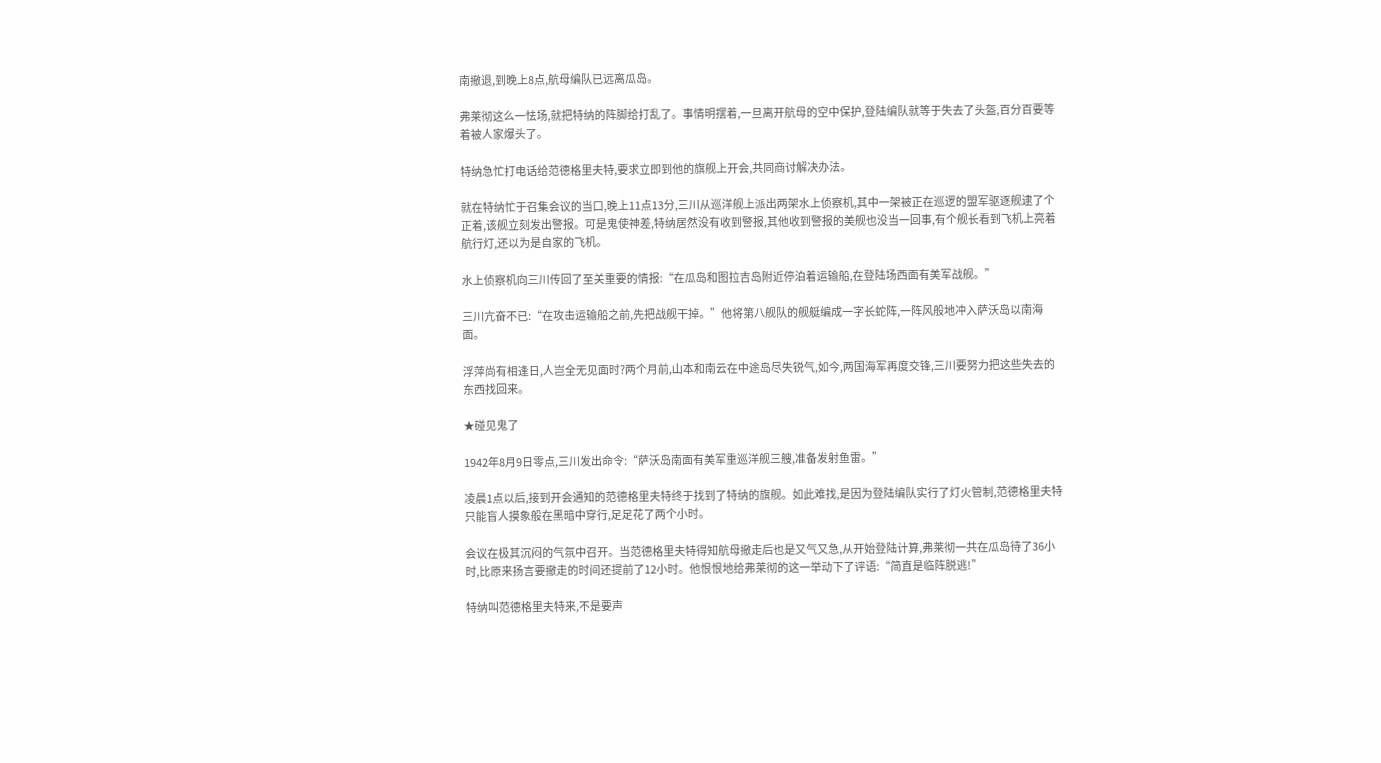南撤退,到晚上8点,航母编队已远离瓜岛。

弗莱彻这么一怯场,就把特纳的阵脚给打乱了。事情明摆着,一旦离开航母的空中保护,登陆编队就等于失去了头盔,百分百要等着被人家爆头了。

特纳急忙打电话给范德格里夫特,要求立即到他的旗舰上开会,共同商讨解决办法。

就在特纳忙于召集会议的当口,晚上11点13分,三川从巡洋舰上派出两架水上侦察机,其中一架被正在巡逻的盟军驱逐舰逮了个正着,该舰立刻发出警报。可是鬼使神差,特纳居然没有收到警报,其他收到警报的美舰也没当一回事,有个舰长看到飞机上亮着航行灯,还以为是自家的飞机。

水上侦察机向三川传回了至关重要的情报:“在瓜岛和图拉吉岛附近停泊着运输船,在登陆场西面有美军战舰。”

三川亢奋不已:“在攻击运输船之前,先把战舰干掉。”他将第八舰队的舰艇编成一字长蛇阵,一阵风般地冲入萨沃岛以南海面。

浮萍尚有相逢日,人岂全无见面时?两个月前,山本和南云在中途岛尽失锐气,如今,两国海军再度交锋,三川要努力把这些失去的东西找回来。

★碰见鬼了

1942年8月9日零点,三川发出命令:“萨沃岛南面有美军重巡洋舰三艘,准备发射鱼雷。”

凌晨1点以后,接到开会通知的范德格里夫特终于找到了特纳的旗舰。如此难找,是因为登陆编队实行了灯火管制,范德格里夫特只能盲人摸象般在黑暗中穿行,足足花了两个小时。

会议在极其沉闷的气氛中召开。当范德格里夫特得知航母撤走后也是又气又急,从开始登陆计算,弗莱彻一共在瓜岛待了36小时,比原来扬言要撤走的时间还提前了12小时。他恨恨地给弗莱彻的这一举动下了评语:“简直是临阵脱逃!”

特纳叫范德格里夫特来,不是要声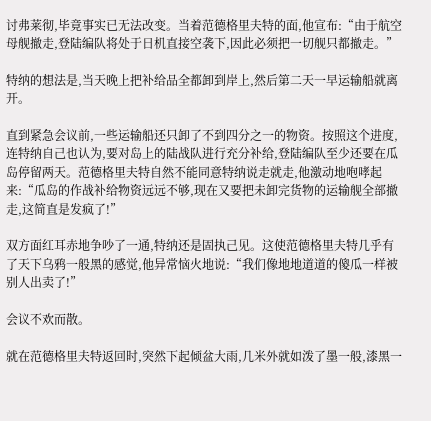讨弗莱彻,毕竟事实已无法改变。当着范德格里夫特的面,他宣布:“由于航空母舰撤走,登陆编队将处于日机直接空袭下,因此必须把一切舰只都撤走。”

特纳的想法是,当天晚上把补给品全都卸到岸上,然后第二天一早运输船就离开。

直到紧急会议前,一些运输船还只卸了不到四分之一的物资。按照这个进度,连特纳自己也认为,要对岛上的陆战队进行充分补给,登陆编队至少还要在瓜岛停留两天。范德格里夫特自然不能同意特纳说走就走,他激动地咆哮起来:“瓜岛的作战补给物资远远不够,现在又要把未卸完货物的运输舰全部撤走,这简直是发疯了!”

双方面红耳赤地争吵了一通,特纳还是固执己见。这使范德格里夫特几乎有了天下乌鸦一般黑的感觉,他异常恼火地说:“我们像地地道道的傻瓜一样被别人出卖了!”

会议不欢而散。

就在范德格里夫特返回时,突然下起倾盆大雨,几米外就如泼了墨一般,漆黑一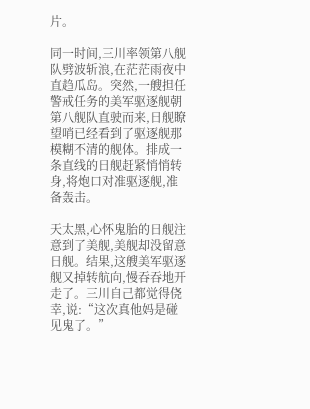片。

同一时间,三川率领第八舰队劈波斩浪,在茫茫雨夜中直趋瓜岛。突然,一艘担任警戒任务的美军驱逐舰朝第八舰队直驶而来,日舰瞭望哨已经看到了驱逐舰那模糊不清的舰体。排成一条直线的日舰赶紧悄悄转身,将炮口对准驱逐舰,准备轰击。

天太黑,心怀鬼胎的日舰注意到了美舰,美舰却没留意日舰。结果,这艘美军驱逐舰又掉转航向,慢吞吞地开走了。三川自己都觉得侥幸,说:“这次真他妈是碰见鬼了。”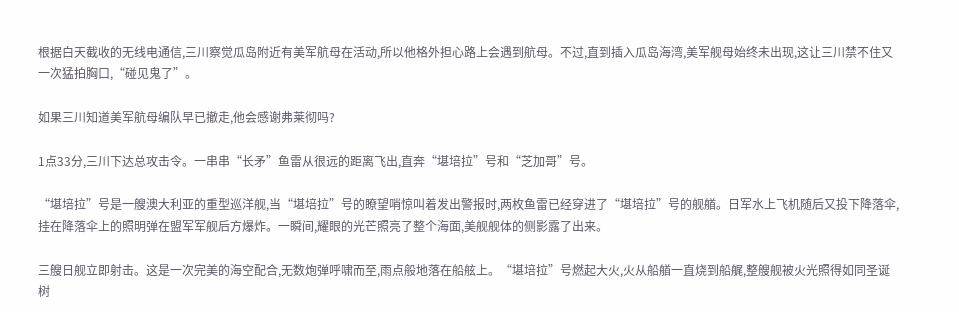根据白天截收的无线电通信,三川察觉瓜岛附近有美军航母在活动,所以他格外担心路上会遇到航母。不过,直到插入瓜岛海湾,美军舰母始终未出现,这让三川禁不住又一次猛拍胸口,“碰见鬼了”。

如果三川知道美军航母编队早已撤走,他会感谢弗莱彻吗?

1点33分,三川下达总攻击令。一串串“长矛”鱼雷从很远的距离飞出,直奔“堪培拉”号和“芝加哥”号。

“堪培拉”号是一艘澳大利亚的重型巡洋舰,当“堪培拉”号的瞭望哨惊叫着发出警报时,两枚鱼雷已经穿进了“堪培拉”号的舰艏。日军水上飞机随后又投下降落伞,挂在降落伞上的照明弹在盟军军舰后方爆炸。一瞬间,耀眼的光芒照亮了整个海面,美舰舰体的侧影露了出来。

三艘日舰立即射击。这是一次完美的海空配合,无数炮弹呼啸而至,雨点般地落在船舷上。“堪培拉”号燃起大火,火从船艏一直烧到船艉,整艘舰被火光照得如同圣诞树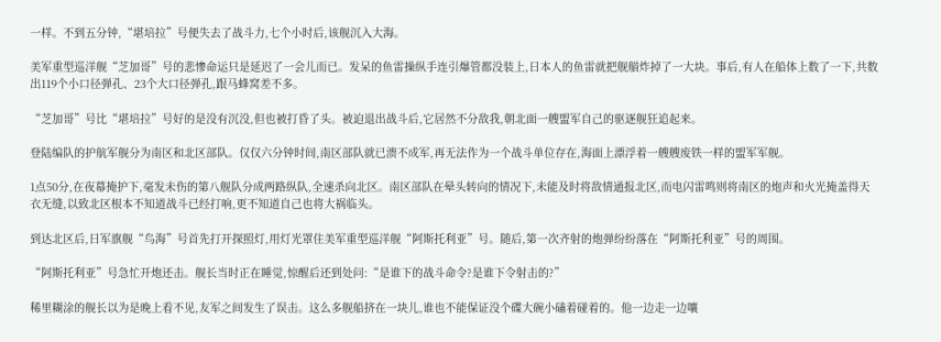一样。不到五分钟,“堪培拉”号便失去了战斗力,七个小时后,该舰沉入大海。

美军重型巡洋舰“芝加哥”号的悲惨命运只是延迟了一会儿而已。发呆的鱼雷操纵手连引爆管都没装上,日本人的鱼雷就把舰艏炸掉了一大块。事后,有人在船体上数了一下,共数出119个小口径弹孔、23个大口径弹孔,跟马蜂窝差不多。

“芝加哥”号比“堪培拉”号好的是没有沉没,但也被打昏了头。被迫退出战斗后,它居然不分敌我,朝北面一艘盟军自己的驱逐舰狂追起来。

登陆编队的护航军舰分为南区和北区部队。仅仅六分钟时间,南区部队就已溃不成军,再无法作为一个战斗单位存在,海面上漂浮着一艘艘废铁一样的盟军军舰。

1点50分,在夜幕掩护下,毫发未伤的第八舰队分成两路纵队,全速杀向北区。南区部队在晕头转向的情况下,未能及时将敌情通报北区,而电闪雷鸣则将南区的炮声和火光掩盖得天衣无缝,以致北区根本不知道战斗已经打响,更不知道自己也将大祸临头。

到达北区后,日军旗舰“鸟海”号首先打开探照灯,用灯光罩住美军重型巡洋舰“阿斯托利亚”号。随后,第一次齐射的炮弹纷纷落在“阿斯托利亚”号的周围。

“阿斯托利亚”号急忙开炮还击。舰长当时正在睡觉,惊醒后还到处问:“是谁下的战斗命令?是谁下令射击的?”

稀里糊涂的舰长以为是晚上看不见,友军之间发生了误击。这么多舰船挤在一块儿,谁也不能保证没个碟大碗小磕着碰着的。他一边走一边嚷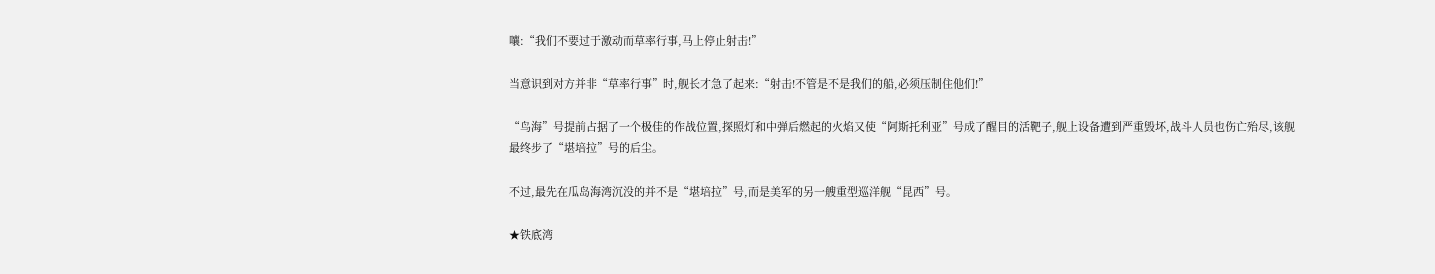嚷:“我们不要过于激动而草率行事,马上停止射击!”

当意识到对方并非“草率行事”时,舰长才急了起来:“射击!不管是不是我们的船,必须压制住他们!”

“鸟海”号提前占据了一个极佳的作战位置,探照灯和中弹后燃起的火焰又使“阿斯托利亚”号成了醒目的活靶子,舰上设备遭到严重毁坏,战斗人员也伤亡殆尽,该舰最终步了“堪培拉”号的后尘。

不过,最先在瓜岛海湾沉没的并不是“堪培拉”号,而是美军的另一艘重型巡洋舰“昆西”号。

★铁底湾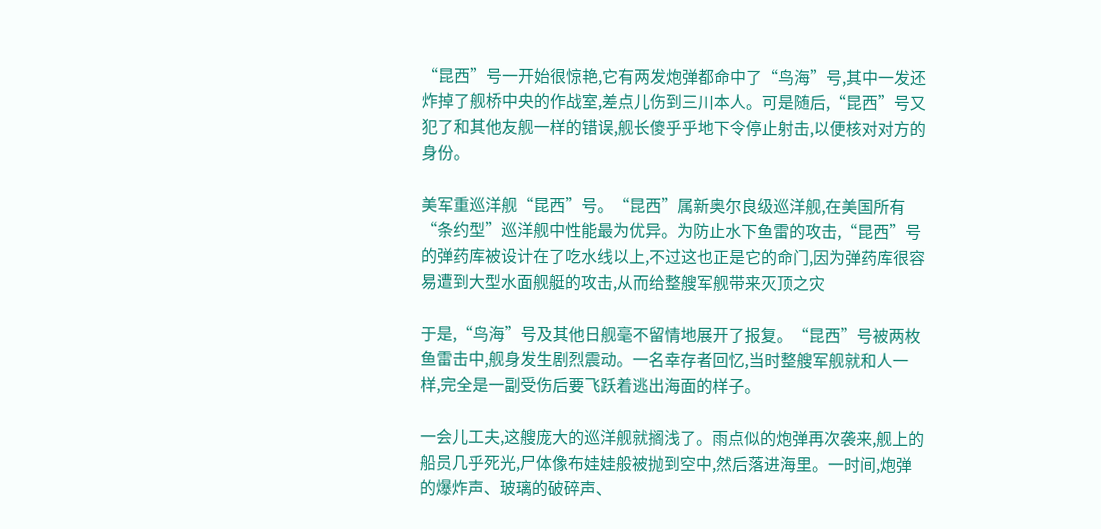“昆西”号一开始很惊艳,它有两发炮弹都命中了“鸟海”号,其中一发还炸掉了舰桥中央的作战室,差点儿伤到三川本人。可是随后,“昆西”号又犯了和其他友舰一样的错误,舰长傻乎乎地下令停止射击,以便核对对方的身份。

美军重巡洋舰“昆西”号。“昆西”属新奥尔良级巡洋舰,在美国所有“条约型”巡洋舰中性能最为优异。为防止水下鱼雷的攻击,“昆西”号的弹药库被设计在了吃水线以上,不过这也正是它的命门,因为弹药库很容易遭到大型水面舰艇的攻击,从而给整艘军舰带来灭顶之灾

于是,“鸟海”号及其他日舰毫不留情地展开了报复。“昆西”号被两枚鱼雷击中,舰身发生剧烈震动。一名幸存者回忆,当时整艘军舰就和人一样,完全是一副受伤后要飞跃着逃出海面的样子。

一会儿工夫,这艘庞大的巡洋舰就搁浅了。雨点似的炮弹再次袭来,舰上的船员几乎死光,尸体像布娃娃般被抛到空中,然后落进海里。一时间,炮弹的爆炸声、玻璃的破碎声、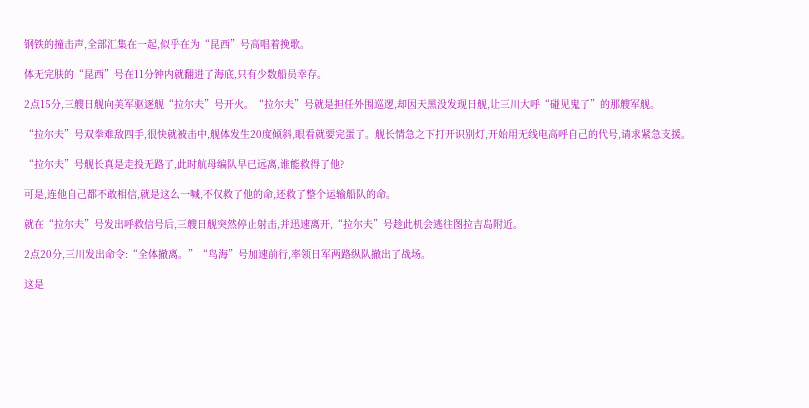钢铁的撞击声,全部汇集在一起,似乎在为“昆西”号高唱着挽歌。

体无完肤的“昆西”号在11分钟内就翻进了海底,只有少数船员幸存。

2点15分,三艘日舰向美军驱逐舰“拉尔夫”号开火。“拉尔夫”号就是担任外围巡逻,却因天黑没发现日舰,让三川大呼“碰见鬼了”的那艘军舰。

“拉尔夫”号双拳难敌四手,很快就被击中,舰体发生20度倾斜,眼看就要完蛋了。舰长情急之下打开识别灯,开始用无线电高呼自己的代号,请求紧急支援。

“拉尔夫”号舰长真是走投无路了,此时航母编队早已远离,谁能救得了他?

可是,连他自己都不敢相信,就是这么一喊,不仅救了他的命,还救了整个运输船队的命。

就在“拉尔夫”号发出呼救信号后,三艘日舰突然停止射击,并迅速离开,“拉尔夫”号趁此机会逃往图拉吉岛附近。

2点20分,三川发出命令:“全体撤离。”“鸟海”号加速前行,率领日军两路纵队撤出了战场。

这是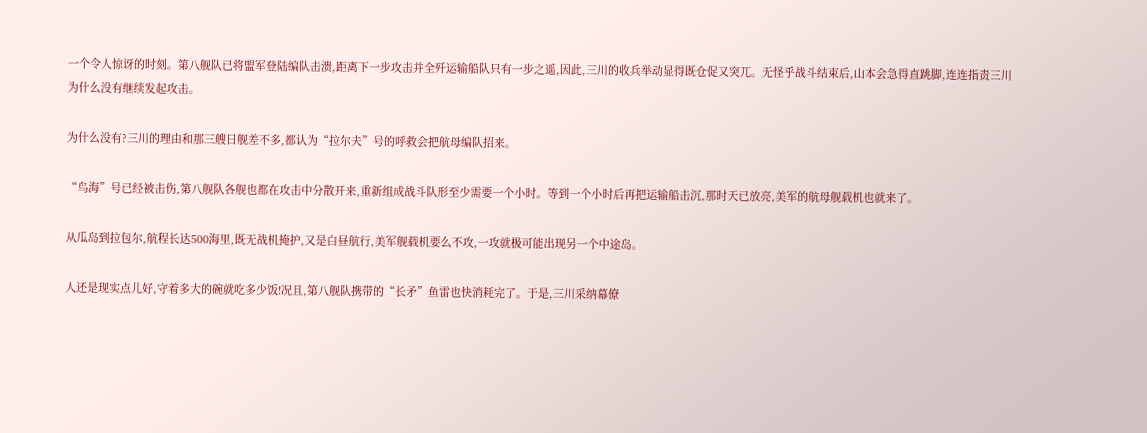一个令人惊讶的时刻。第八舰队已将盟军登陆编队击溃,距离下一步攻击并全歼运输船队只有一步之遥,因此,三川的收兵举动显得既仓促又突兀。无怪乎战斗结束后,山本会急得直跳脚,连连指责三川为什么没有继续发起攻击。

为什么没有?三川的理由和那三艘日舰差不多,都认为“拉尔夫”号的呼救会把航母编队招来。

“鸟海”号已经被击伤,第八舰队各舰也都在攻击中分散开来,重新组成战斗队形至少需要一个小时。等到一个小时后再把运输船击沉,那时天已放亮,美军的航母舰载机也就来了。

从瓜岛到拉包尔,航程长达500海里,既无战机掩护,又是白昼航行,美军舰载机要么不攻,一攻就极可能出现另一个中途岛。

人还是现实点儿好,守着多大的碗就吃多少饭!况且,第八舰队携带的“长矛”鱼雷也快消耗完了。于是,三川采纳幕僚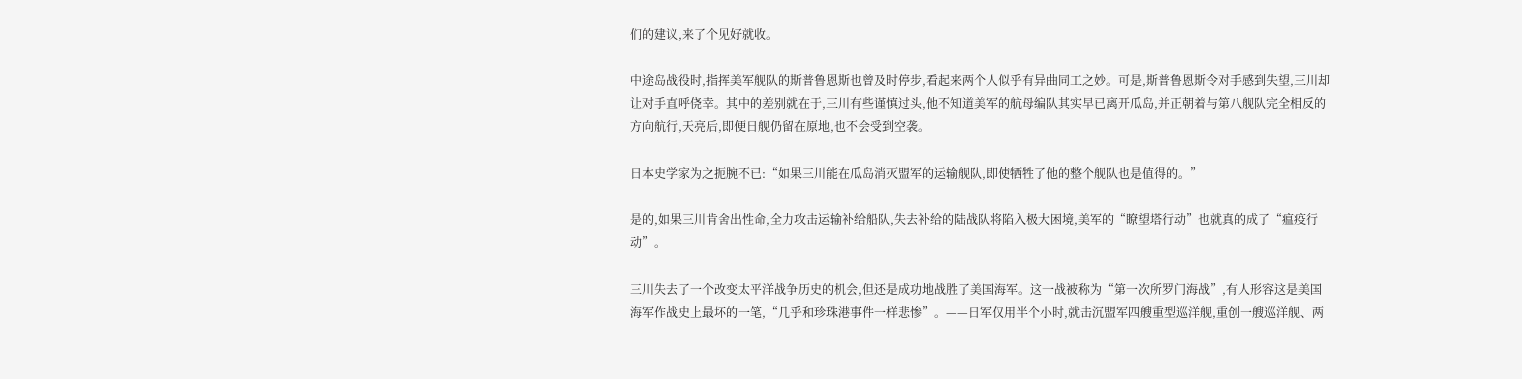们的建议,来了个见好就收。

中途岛战役时,指挥美军舰队的斯普鲁恩斯也曾及时停步,看起来两个人似乎有异曲同工之妙。可是,斯普鲁恩斯令对手感到失望,三川却让对手直呼侥幸。其中的差别就在于,三川有些谨慎过头,他不知道美军的航母编队其实早已离开瓜岛,并正朝着与第八舰队完全相反的方向航行,天亮后,即便日舰仍留在原地,也不会受到空袭。

日本史学家为之扼腕不已:“如果三川能在瓜岛消灭盟军的运输舰队,即使牺牲了他的整个舰队也是值得的。”

是的,如果三川肯舍出性命,全力攻击运输补给船队,失去补给的陆战队将陷入极大困境,美军的“瞭望塔行动”也就真的成了“瘟疫行动”。

三川失去了一个改变太平洋战争历史的机会,但还是成功地战胜了美国海军。这一战被称为“第一次所罗门海战”,有人形容这是美国海军作战史上最坏的一笔,“几乎和珍珠港事件一样悲惨”。——日军仅用半个小时,就击沉盟军四艘重型巡洋舰,重创一艘巡洋舰、两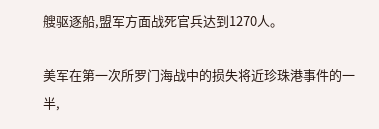艘驱逐船,盟军方面战死官兵达到1270人。

美军在第一次所罗门海战中的损失将近珍珠港事件的一半,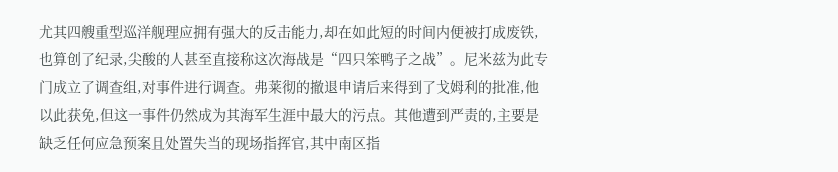尤其四艘重型巡洋舰理应拥有强大的反击能力,却在如此短的时间内便被打成废铁,也算创了纪录,尖酸的人甚至直接称这次海战是“四只笨鸭子之战”。尼米兹为此专门成立了调查组,对事件进行调查。弗莱彻的撤退申请后来得到了戈姆利的批准,他以此获免,但这一事件仍然成为其海军生涯中最大的污点。其他遭到严责的,主要是缺乏任何应急预案且处置失当的现场指挥官,其中南区指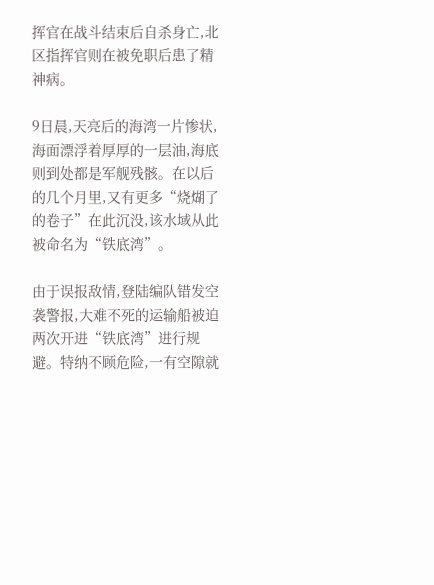挥官在战斗结束后自杀身亡,北区指挥官则在被免职后患了精神病。

9日晨,天亮后的海湾一片惨状,海面漂浮着厚厚的一层油,海底则到处都是军舰残骸。在以后的几个月里,又有更多“烧煳了的卷子”在此沉没,该水域从此被命名为“铁底湾”。

由于误报敌情,登陆编队错发空袭警报,大难不死的运输船被迫两次开进“铁底湾”进行规避。特纳不顾危险,一有空隙就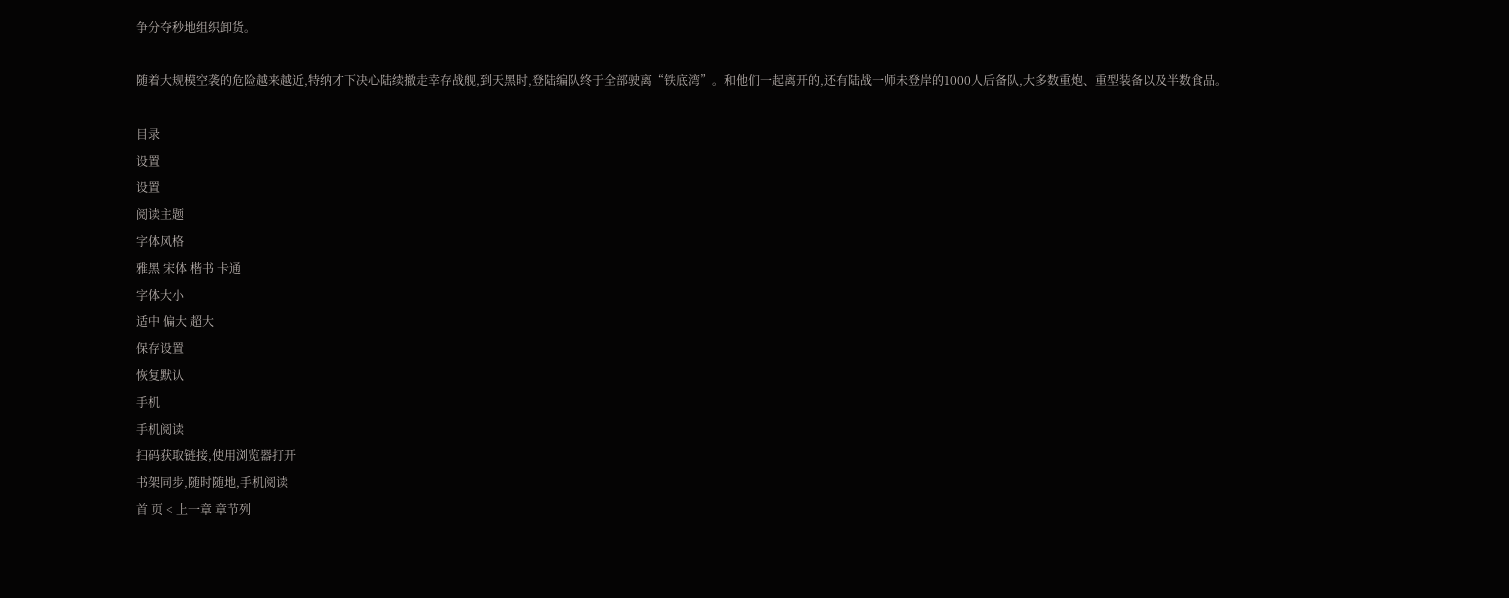争分夺秒地组织卸货。

随着大规模空袭的危险越来越近,特纳才下决心陆续撤走幸存战舰,到天黑时,登陆编队终于全部驶离“铁底湾”。和他们一起离开的,还有陆战一师未登岸的1000人后备队,大多数重炮、重型装备以及半数食品。

目录
设置
设置
阅读主题
字体风格
雅黑 宋体 楷书 卡通
字体大小
适中 偏大 超大
保存设置
恢复默认
手机
手机阅读
扫码获取链接,使用浏览器打开
书架同步,随时随地,手机阅读
首 页 < 上一章 章节列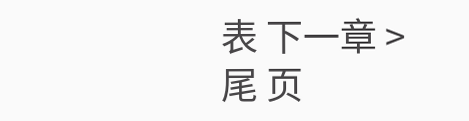表 下一章 > 尾 页